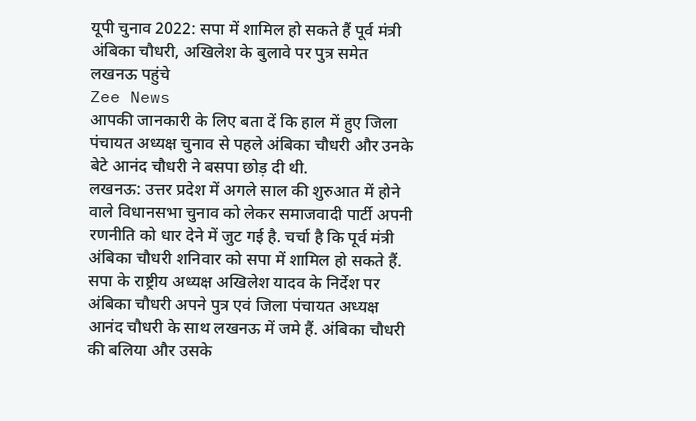यूपी चुनाव 2022: सपा में शामिल हो सकते हैं पूर्व मंत्री अंबिका चौधरी, अखिलेश के बुलावे पर पुत्र समेत लखनऊ पहुंचे
Zee News
आपकी जानकारी के लिए बता दें कि हाल में हुए जिला पंचायत अध्यक्ष चुनाव से पहले अंबिका चौधरी और उनके बेटे आनंद चौधरी ने बसपा छोड़ दी थी.
लखनऊ: उत्तर प्रदेश में अगले साल की शुरुआत में होने वाले विधानसभा चुनाव को लेकर समाजवादी पार्टी अपनी रणनीति को धार देने में जुट गई है. चर्चा है कि पूर्व मंत्री अंबिका चौधरी शनिवार को सपा में शामिल हो सकते हैं. सपा के राष्ट्रीय अध्यक्ष अखिलेश यादव के निर्देश पर अंबिका चौधरी अपने पुत्र एवं जिला पंचायत अध्यक्ष आनंद चौधरी के साथ लखनऊ में जमे हैं. अंबिका चौधरी की बलिया और उसके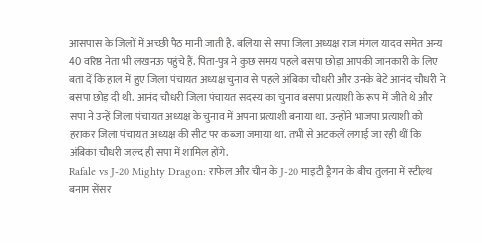आसपास के जिलों में अच्छी पैठ मानी जाती है. बलिया से सपा जिला अध्यक्ष राज मंगल यादव समेत अन्य 40 वरिष्ठ नेता भी लखनऊ पहुंचे हैं. पिता-पुत्र ने कुछ समय पहले बसपा छोड़ा आपकी जानकारी के लिए बता दें कि हाल में हुए जिला पंचायत अध्यक्ष चुनाव से पहले अंबिका चौधरी और उनके बेटे आनंद चौधरी ने बसपा छोड़ दी थी. आनंद चौधरी जिला पंचायत सदस्य का चुनाव बसपा प्रत्याशी के रूप में जीते थे और सपा ने उन्हें जिला पंचायत अध्यक्ष के चुनाव में अपना प्रत्याशी बनाया था. उन्होंने भाजपा प्रत्याशी को हराकर जिला पंचायत अध्यक्ष की सीट पर कब्जा जमाया था. तभी से अटकलें लगाई जा रही थीं कि अंबिका चौधरी जल्द ही सपा में शामिल होंगे.
Rafale vs J-20 Mighty Dragon: राफेल और चीन के J-20 माइटी ड्रैगन के बीच तुलना में स्टील्थ बनाम सेंसर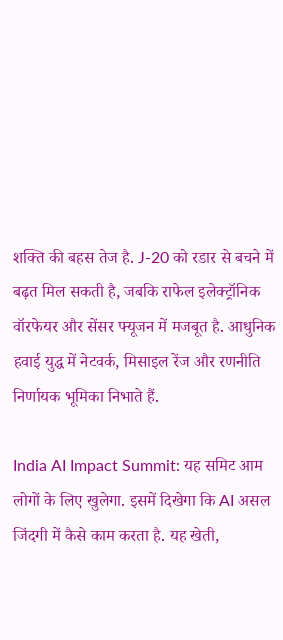शक्ति की बहस तेज है. J-20 को रडार से बचने में बढ़त मिल सकती है, जबकि राफेल इलेक्ट्रॉनिक वॉरफेयर और सेंसर फ्यूजन में मजबूत है. आधुनिक हवाई युद्ध में नेटवर्क, मिसाइल रेंज और रणनीति निर्णायक भूमिका निभाते हैं.

India AI Impact Summit: यह समिट आम लोगों के लिए खुलेगा. इसमें दिखेगा कि AI असल जिंदगी में कैसे काम करता है. यह खेती,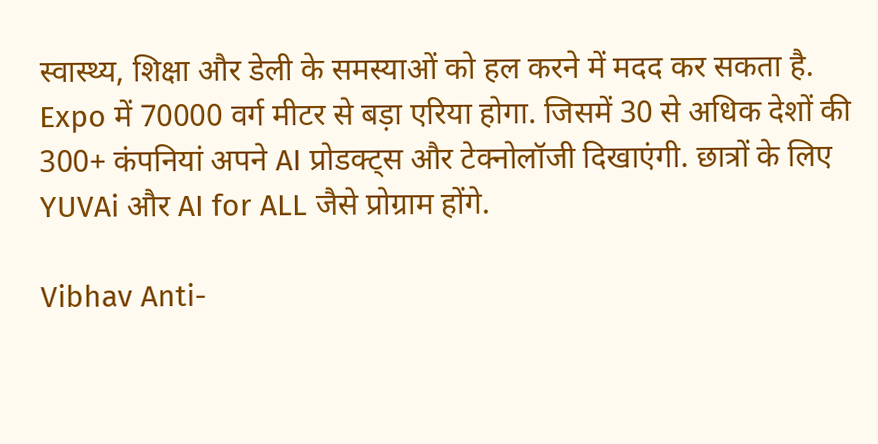स्वास्थ्य, शिक्षा और डेली के समस्याओं को हल करने में मदद कर सकता है. Expo में 70000 वर्ग मीटर से बड़ा एरिया होगा. जिसमें 30 से अधिक देशों की 300+ कंपनियां अपने AI प्रोडक्ट्स और टेक्नोलॉजी दिखाएंगी. छात्रों के लिए YUVAi और AI for ALL जैसे प्रोग्राम होंगे.

Vibhav Anti-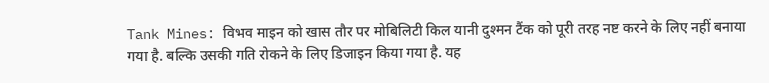Tank Mines: विभव माइन को खास तौर पर मोबिलिटी किल यानी दुश्मन टैंक को पूरी तरह नष्ट करने के लिए नहीं बनाया गया है. बल्कि उसकी गति रोकने के लिए डिजाइन किया गया है. यह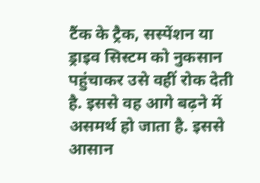टैंक के ट्रैक, सस्पेंशन या ड्राइव सिस्टम को नुकसान पहुंचाकर उसे वहीं रोक देती है. इससे वह आगे बढ़ने में असमर्थ हो जाता है. इससे आसान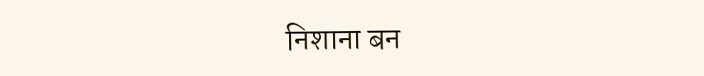निशाना बन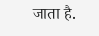जाता है.